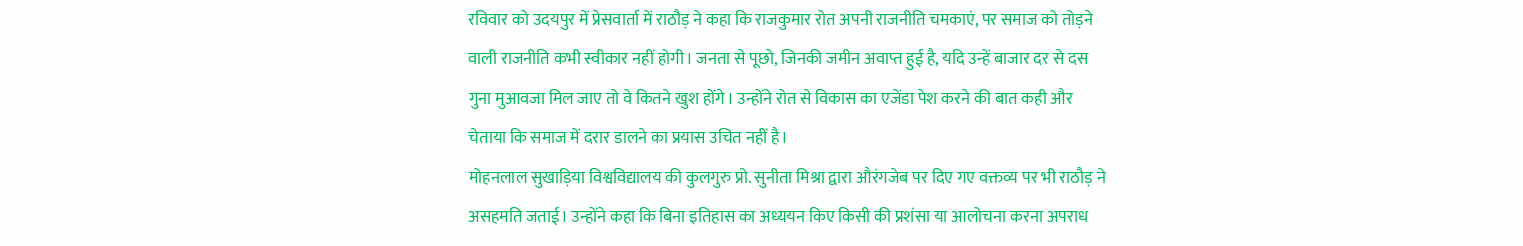रविवार को उदयपुर में प्रेसवार्ता में राठौड़ ने कहा कि राजकुमार रोत अपनी राजनीति चमकाएं, पर समाज को तोड़ने वाली राजनीति कभी स्वीकार नहीं होगी। जनता से पूछो, जिनकी जमीन अवाप्त हुई है, यदि उन्हें बाजार दर से दस गुना मुआवजा मिल जाए तो वे कितने खुश होंगे। उन्होंने रोत से विकास का एजेंडा पेश करने की बात कही और चेताया कि समाज में दरार डालने का प्रयास उचित नहीं है।
मोहनलाल सुखाड़िया विश्वविद्यालय की कुलगुरु प्रो. सुनीता मिश्रा द्वारा औरंगजेब पर दिए गए वक्तव्य पर भी राठौड़ ने असहमति जताई। उन्होंने कहा कि बिना इतिहास का अध्ययन किए किसी की प्रशंसा या आलोचना करना अपराध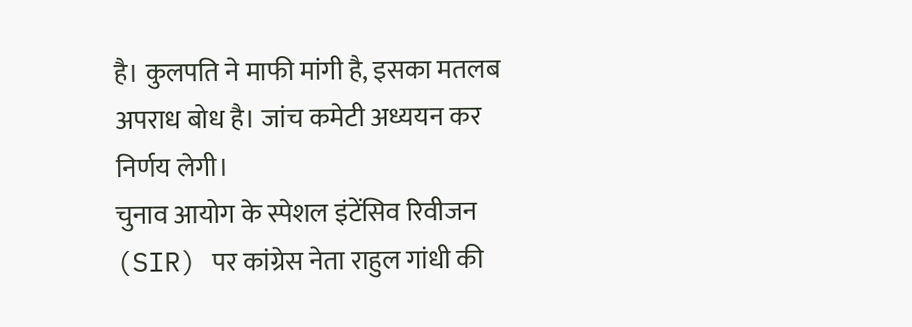है। कुलपति ने माफी मांगी है, इसका मतलब अपराध बोध है। जांच कमेटी अध्ययन कर निर्णय लेगी।
चुनाव आयोग के स्पेशल इंटेंसिव रिवीजन (SIR) पर कांग्रेस नेता राहुल गांधी की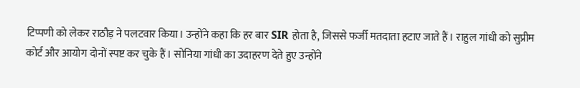टिप्पणी को लेकर राठौड़ ने पलटवार किया। उन्होंने कहा कि हर बार SIR होता है, जिससे फर्जी मतदाता हटाए जाते हैं। राहुल गांधी को सुप्रीम कोर्ट और आयोग दोनों स्पष्ट कर चुके हैं। सोनिया गांधी का उदाहरण देते हुए उन्होंने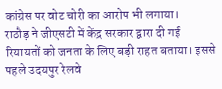कांग्रेस पर वोट चोरी का आरोप भी लगाया।
राठौड़ ने जीएसटी में केंद्र सरकार द्वारा दी गई रियायतों को जनता के लिए बड़ी राहत बताया। इससे पहले उदयपुर रेलवे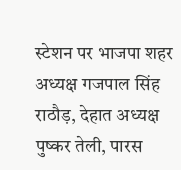स्टेशन पर भाजपा शहर अध्यक्ष गजपाल सिंह राठौड़, देहात अध्यक्ष पुष्कर तेली, पारस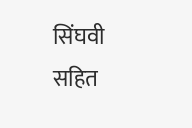सिंघवी सहित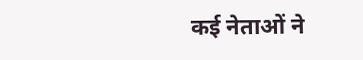कई नेताओं ने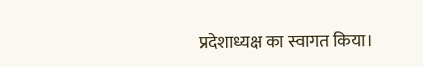प्रदेशाध्यक्ष का स्वागत किया।